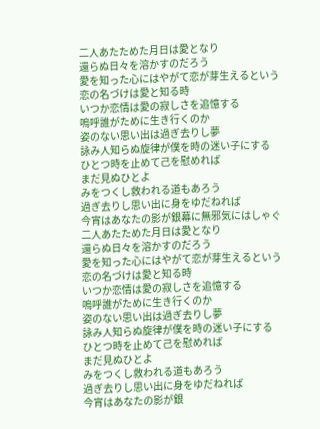二人あたためた月日は愛となり
還らぬ日々を溶かすのだろう
愛を知った心にはやがて恋が芽生えるという
恋の名づけは愛と知る時
いつか恋情は愛の寂しさを追憶する
嗚呼誰がために生き行くのか
姿のない思い出は過ぎ去りし夢
詠み人知らぬ旋律が僕を時の迷い子にする
ひとつ時を止めて己を慰めれば
まだ見ぬひとよ
みをつくし救われる道もあろう
過ぎ去りし思い出に身をゆだねれば
今宵はあなたの影が銀幕に無邪気にはしゃぐ
二人あたためた月日は愛となり
還らぬ日々を溶かすのだろう
愛を知った心にはやがて恋が芽生えるという
恋の名づけは愛と知る時
いつか恋情は愛の寂しさを追憶する
嗚呼誰がために生き行くのか
姿のない思い出は過ぎ去りし夢
詠み人知らぬ旋律が僕を時の迷い子にする
ひとつ時を止めて己を慰めれば
まだ見ぬひとよ
みをつくし救われる道もあろう
過ぎ去りし思い出に身をゆだねれば
今宵はあなたの影が銀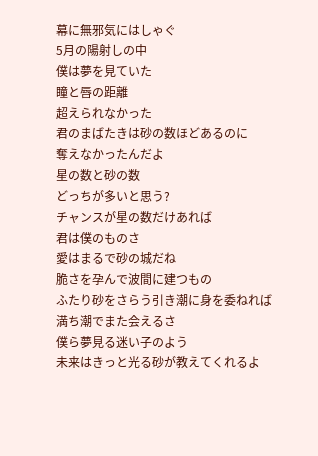幕に無邪気にはしゃぐ
5月の陽射しの中
僕は夢を見ていた
瞳と唇の距離
超えられなかった
君のまばたきは砂の数ほどあるのに
奪えなかったんだよ
星の数と砂の数
どっちが多いと思う?
チャンスが星の数だけあれば
君は僕のものさ
愛はまるで砂の城だね
脆さを孕んで波間に建つもの
ふたり砂をさらう引き潮に身を委ねれば
満ち潮でまた会えるさ
僕ら夢見る迷い子のよう
未来はきっと光る砂が教えてくれるよ